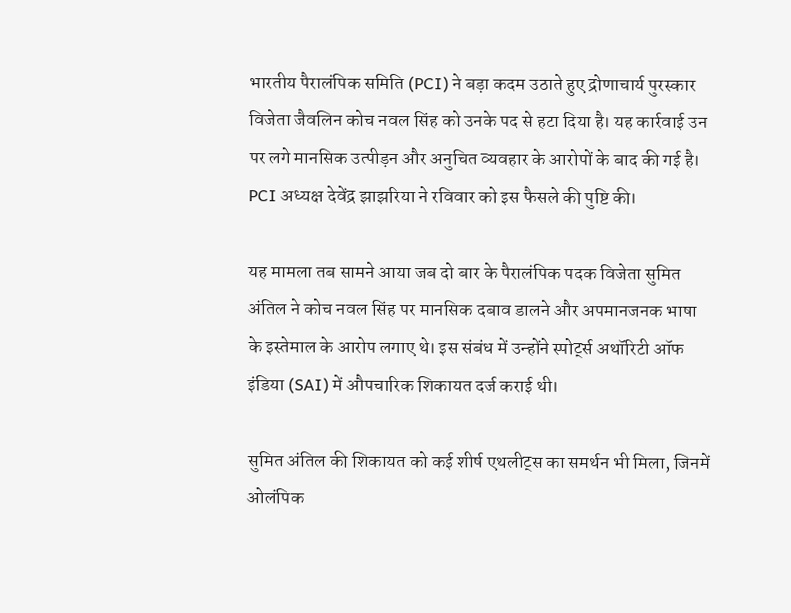भारतीय पैरालंपिक समिति (PCI) ने बड़ा कदम उठाते हुए द्रोणाचार्य पुरस्कार विजेता जैवलिन कोच नवल सिंह को उनके पद से हटा दिया है। यह कार्रवाई उन पर लगे मानसिक उत्पीड़न और अनुचित व्यवहार के आरोपों के बाद की गई है। PCI अध्यक्ष देवेंद्र झाझरिया ने रविवार को इस फैसले की पुष्टि की।

यह मामला तब सामने आया जब दो बार के पैरालंपिक पदक विजेता सुमित अंतिल ने कोच नवल सिंह पर मानसिक दबाव डालने और अपमानजनक भाषा के इस्तेमाल के आरोप लगाए थे। इस संबंध में उन्होंने स्पोर्ट्स अथॉरिटी ऑफ इंडिया (SAI) में औपचारिक शिकायत दर्ज कराई थी।

सुमित अंतिल की शिकायत को कई शीर्ष एथलीट्स का समर्थन भी मिला, जिनमें ओलंपिक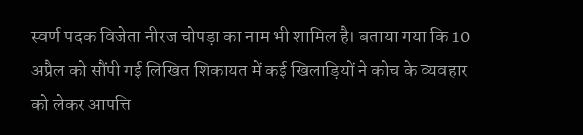स्वर्ण पदक विजेता नीरज चोपड़ा का नाम भी शामिल है। बताया गया कि 10 अप्रैल को सौंपी गई लिखित शिकायत में कई खिलाड़ियों ने कोच के व्यवहार को लेकर आपत्ति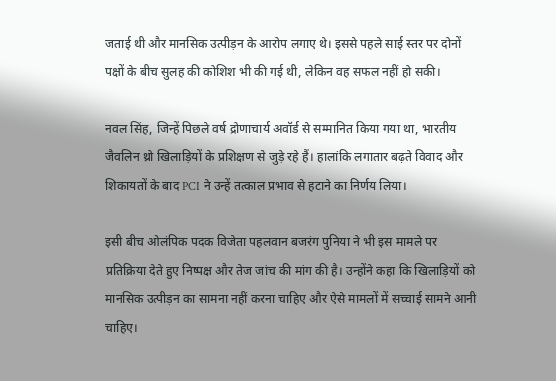जताई थी और मानसिक उत्पीड़न के आरोप लगाए थे। इससे पहले साई स्तर पर दोनों पक्षों के बीच सुलह की कोशिश भी की गई थी, लेकिन वह सफल नहीं हो सकी।

नवल सिंह, जिन्हें पिछले वर्ष द्रोणाचार्य अवॉर्ड से सम्मानित किया गया था, भारतीय जैवलिन थ्रो खिलाड़ियों के प्रशिक्षण से जुड़े रहे हैं। हालांकि लगातार बढ़ते विवाद और शिकायतों के बाद PCI ने उन्हें तत्काल प्रभाव से हटाने का निर्णय लिया।

इसी बीच ओलंपिक पदक विजेता पहलवान बजरंग पुनिया ने भी इस मामले पर प्रतिक्रिया देते हुए निष्पक्ष और तेज जांच की मांग की है। उन्होंने कहा कि खिलाड़ियों को मानसिक उत्पीड़न का सामना नहीं करना चाहिए और ऐसे मामलों में सच्चाई सामने आनी चाहिए।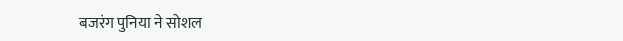बजरंग पुनिया ने सोशल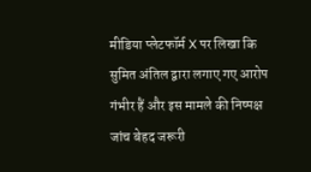मीडिया प्लेटफॉर्म X पर लिखा कि सुमित अंतिल द्वारा लगाए गए आरोप गंभीर हैं और इस मामले की निष्पक्ष जांच बेहद जरूरी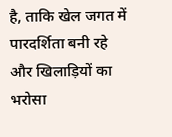है, ताकि खेल जगत में पारदर्शिता बनी रहे और खिलाड़ियों का भरोसा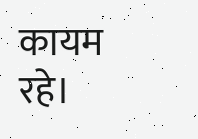कायम रहे।